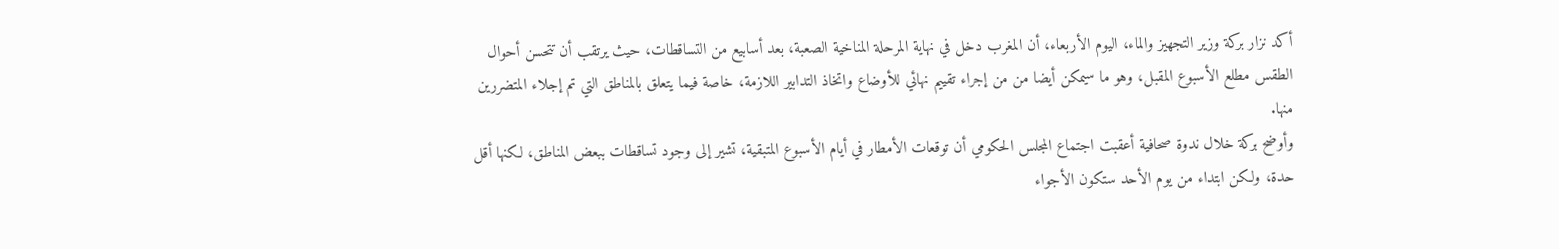أكد نزار بركة وزير التجهيز والماء، اليوم الأربعاء، أن المغرب دخل في نهاية المرحلة المناخية الصعبة، بعد أسابيع من التساقطات، حيث يرتقب أن تتحسن أحوال الطقس مطلع الأسبوع المقبل، وهو ما سيمكن أيضا من من إجراء تقييم نهائي للأوضاع واتخاذ التدابير اللازمة، خاصة فيما يتعلق بالمناطق التي تم إجلاء المتضررين منها.
وأوضح بركة خلال ندوة صحافية أعقبت اجتماع المجلس الحكومي أن توقعات الأمطار في أيام الأسبوع المتبقية، تشير إلى وجود تساقطات ببعض المناطق، لكنها أقل حدة، ولكن ابتداء من يوم الأحد ستكون الأجواء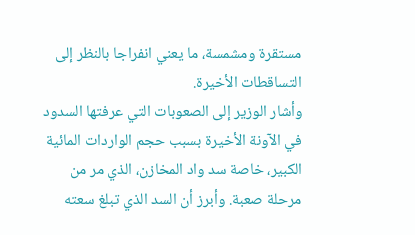مستقرة ومشمسة، ما يعني انفراجا بالنظر إلى التساقطات الأخيرة.
وأشار الوزير إلى الصعوبات التي عرفتها السدود في الآونة الأخيرة بسبب حجم الواردات المائية الكبير، خاصة سد واد المخازن، الذي مر من مرحلة صعبة. وأبرز أن السد الذي تبلغ سعته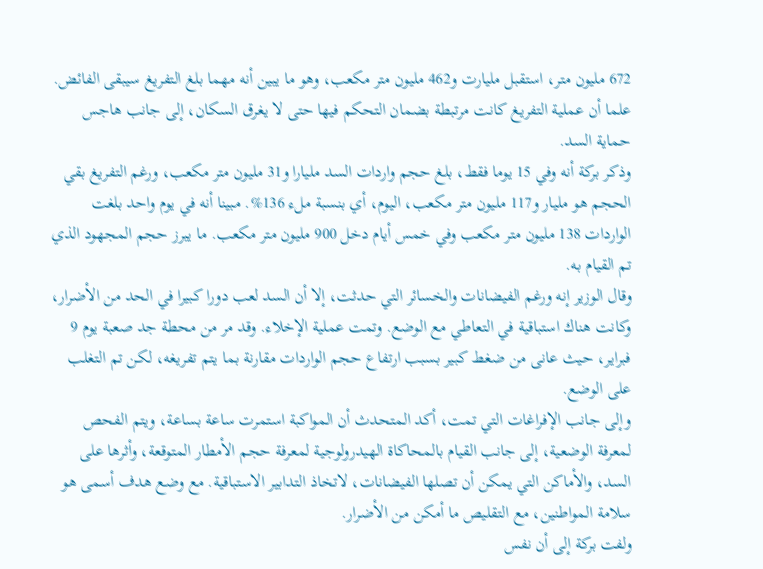672 مليون متر، استقبل مليارت و462 مليون متر مكعب، وهو ما يبين أنه مهما بلغ التفريغ سيبقى الفائض. علما أن عملية التفريغ كانت مرتبطة بضمان التحكم فيها حتى لا يغرق السكان، إلى جانب هاجس حماية السد.
وذكر بركة أنه وفي 15 يوما فقط، بلغ حجم واردات السد مليارا و31 مليون متر مكعب، ورغم التفريغ بقي الحجم هو مليار و117 مليون متر مكعب، اليوم، أي بنسبة ملء 136%. مبينا أنه في يوم واحد بلغت الواردات 138 مليون متر مكعب وفي خمس أيام دخل 900 مليون متر مكعب. ما يبرز حجم المجهود الذي تم القيام به.
وقال الوزير إنه ورغم الفيضانات والخسائر التي حدثت، إلا أن السد لعب دورا كبيرا في الحد من الأضرار، وكانت هناك استباقية في التعاطي مع الوضع. وتمت عملية الإخلاء. وقد مر من محطة جد صعبة يوم 9 فبراير، حيث عانى من ضغط كبير بسبب ارتفاع حجم الواردات مقارنة بما يتم تفريغه، لكن تم التغلب على الوضع.
وإلى جانب الإفراغات التي تمت، أكد المتحدث أن المواكبة استمرت ساعة بساعة، ويتم الفحص لمعرفة الوضعية، إلى جانب القيام بالمحاكاة الهيدرولوجية لمعرفة حجم الأمطار المتوقعة، وأثرها على السد، والأماكن التي يمكن أن تصلها الفيضانات، لاتخاذ التدابير الاستباقية. مع وضع هدف أسمى هو سلامة المواطنين، مع التقليص ما أمكن من الأضرار.
ولفت بركة إلى أن نفس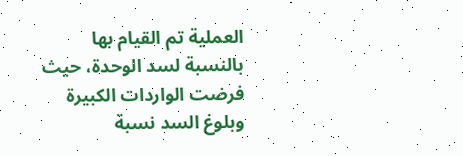العملية تم القيام بها بالنسبة لسد الوحدة، حيث فرضت الواردات الكبيرة وبلوغ السد نسبة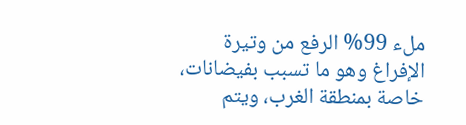ملء 99% الرفع من وتيرة الإفراغ وهو ما تسبب بفيضانات، خاصة بمنطقة الغرب، ويتم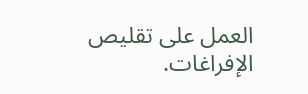العمل على تقليص الإفراغات.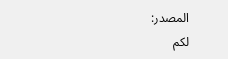المصدر:
لكم